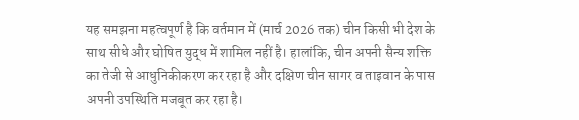यह समझना महत्वपूर्ण है कि वर्तमान में (मार्च 2026 तक) चीन किसी भी देश के साथ सीधे और घोषित युद्ध में शामिल नहीं है। हालांकि, चीन अपनी सैन्य शक्ति का तेजी से आधुनिकीकरण कर रहा है और दक्षिण चीन सागर व ताइवान के पास अपनी उपस्थिति मजबूत कर रहा है।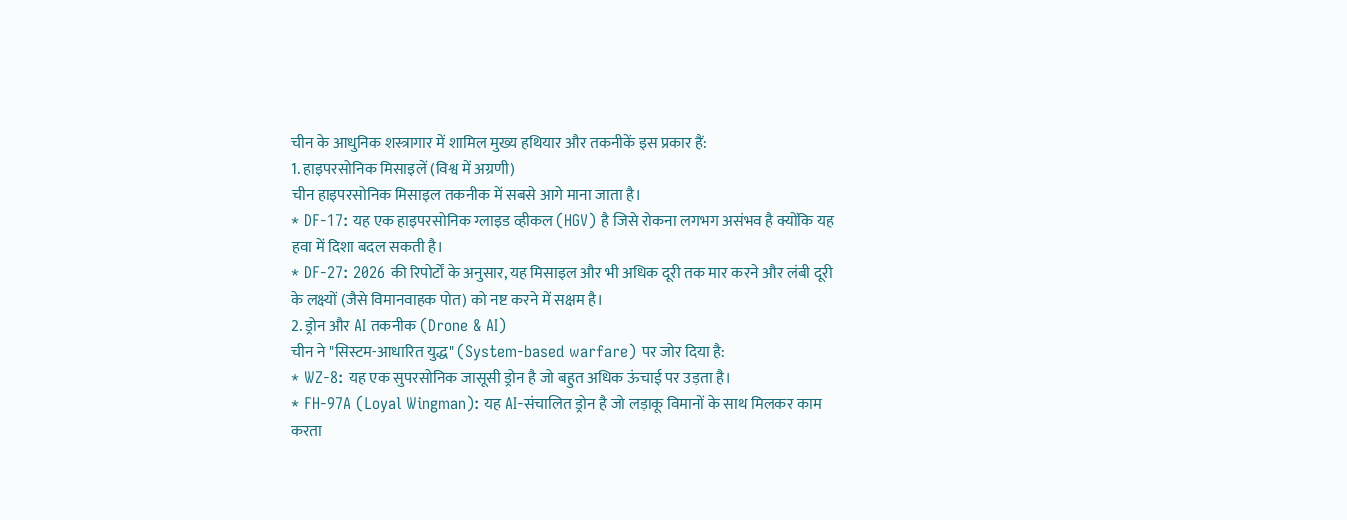चीन के आधुनिक शस्त्रागार में शामिल मुख्य हथियार और तकनीकें इस प्रकार हैं:
1. हाइपरसोनिक मिसाइलें (विश्व में अग्रणी)
चीन हाइपरसोनिक मिसाइल तकनीक में सबसे आगे माना जाता है।
* DF-17: यह एक हाइपरसोनिक ग्लाइड व्हीकल (HGV) है जिसे रोकना लगभग असंभव है क्योंकि यह हवा में दिशा बदल सकती है।
* DF-27: 2026 की रिपोर्टों के अनुसार, यह मिसाइल और भी अधिक दूरी तक मार करने और लंबी दूरी के लक्ष्यों (जैसे विमानवाहक पोत) को नष्ट करने में सक्षम है।
2. ड्रोन और AI तकनीक (Drone & AI)
चीन ने "सिस्टम-आधारित युद्ध" (System-based warfare) पर जोर दिया है:
* WZ-8: यह एक सुपरसोनिक जासूसी ड्रोन है जो बहुत अधिक ऊंचाई पर उड़ता है।
* FH-97A (Loyal Wingman): यह AI-संचालित ड्रोन है जो लड़ाकू विमानों के साथ मिलकर काम करता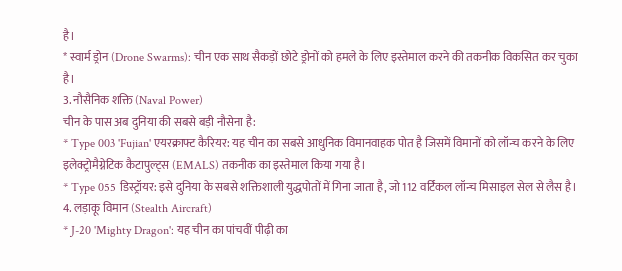है।
* स्वार्म ड्रोन (Drone Swarms): चीन एक साथ सैकड़ों छोटे ड्रोनों को हमले के लिए इस्तेमाल करने की तकनीक विकसित कर चुका है।
3. नौसैनिक शक्ति (Naval Power)
चीन के पास अब दुनिया की सबसे बड़ी नौसेना है:
* Type 003 'Fujian' एयरक्राफ्ट कैरियर: यह चीन का सबसे आधुनिक विमानवाहक पोत है जिसमें विमानों को लॉन्च करने के लिए इलेक्ट्रोमैग्नेटिक कैटापुल्ट्स (EMALS) तकनीक का इस्तेमाल किया गया है।
* Type 055 डिस्ट्रॉयर: इसे दुनिया के सबसे शक्तिशाली युद्धपोतों में गिना जाता है, जो 112 वर्टिकल लॉन्च मिसाइल सेल से लैस है।
4. लड़ाकू विमान (Stealth Aircraft)
* J-20 'Mighty Dragon': यह चीन का पांचवीं पीढ़ी का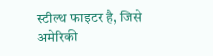स्टील्थ फाइटर है, जिसे अमेरिकी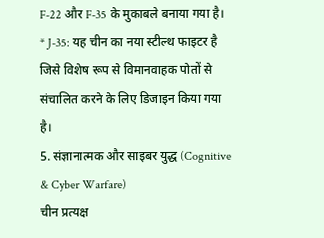F-22 और F-35 के मुकाबले बनाया गया है।
* J-35: यह चीन का नया स्टील्थ फाइटर है जिसे विशेष रूप से विमानवाहक पोतों से संचालित करने के लिए डिजाइन किया गया है।
5. संज्ञानात्मक और साइबर युद्ध (Cognitive & Cyber Warfare)
चीन प्रत्यक्ष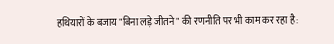हथियारों के बजाय "बिना लड़े जीतने" की रणनीति पर भी काम कर रहा है: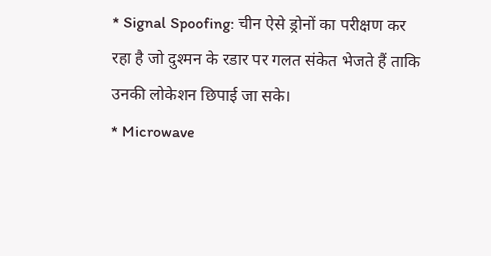* Signal Spoofing: चीन ऐसे ड्रोनों का परीक्षण कर रहा है जो दुश्मन के रडार पर गलत संकेत भेजते हैं ताकि उनकी लोकेशन छिपाई जा सके।
* Microwave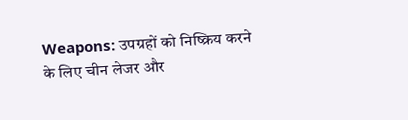Weapons: उपग्रहों को निष्क्रिय करने के लिए चीन लेजर और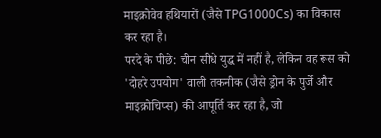माइक्रोवेव हथियारों (जैसे TPG1000Cs) का विकास कर रहा है।
परदे के पीछे: चीन सीधे युद्ध में नहीं है, लेकिन वह रूस को 'दोहरे उपयोग' वाली तकनीक (जैसे ड्रोन के पुर्जे और माइक्रोचिप्स) की आपूर्ति कर रहा है, जो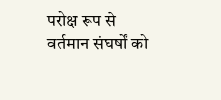परोक्ष रूप से वर्तमान संघर्षों को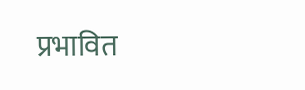प्रभावित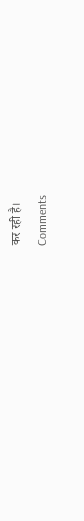कर रही है।
Comments